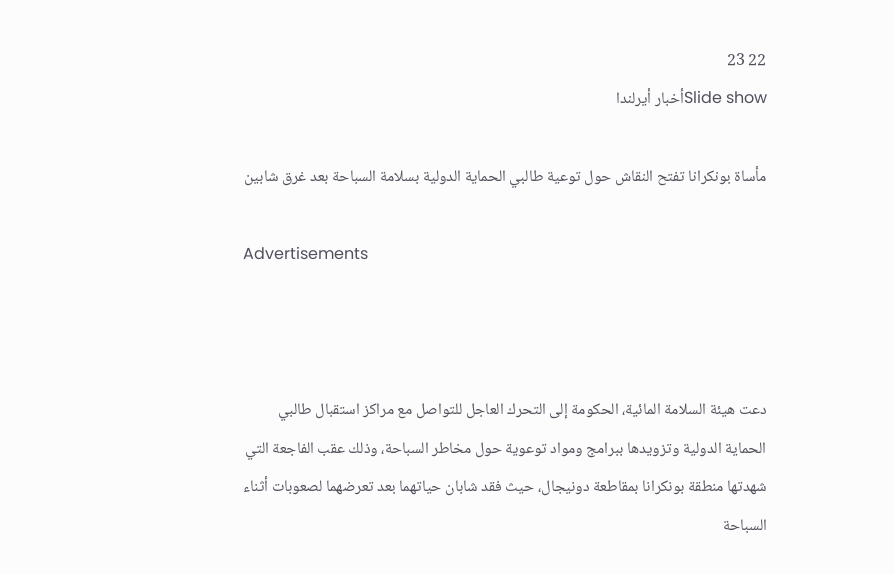22 23
Slide showأخبار أيرلندا

مأساة بونكرانا تفتح النقاش حول توعية طالبي الحماية الدولية بسلامة السباحة بعد غرق شابين

Advertisements



دعت هيئة السلامة المائية، الحكومة إلى التحرك العاجل للتواصل مع مراكز استقبال طالبي الحماية الدولية وتزويدها ببرامج ومواد توعوية حول مخاطر السباحة، وذلك عقب الفاجعة التي شهدتها منطقة بونكرانا بمقاطعة دونيجال، حيث فقد شابان حياتهما بعد تعرضهما لصعوبات أثناء السباحة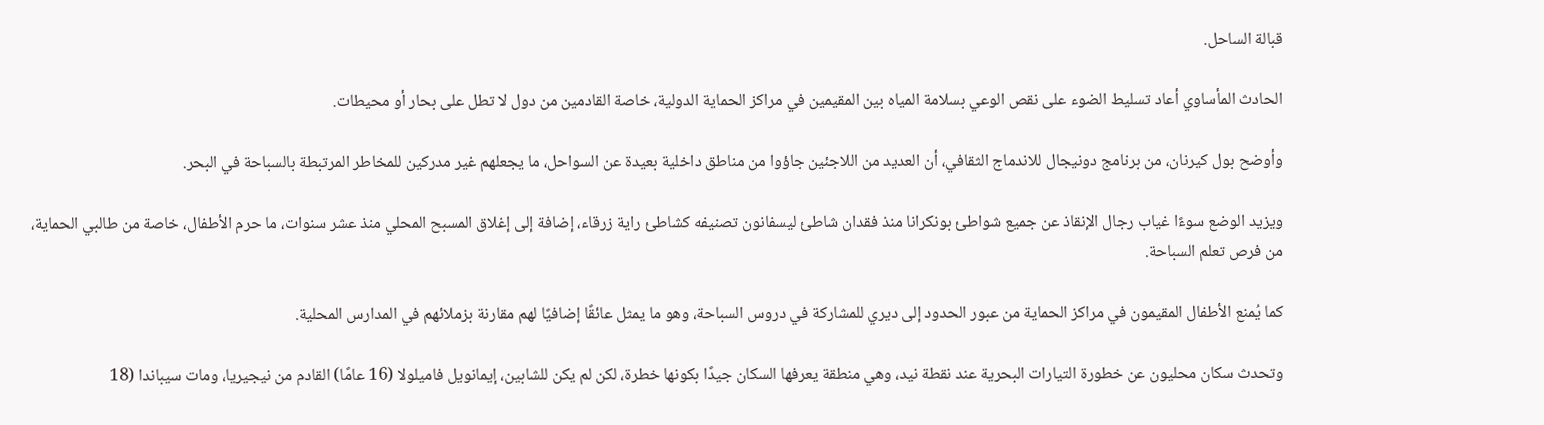قبالة الساحل.

الحادث المأساوي أعاد تسليط الضوء على نقص الوعي بسلامة المياه بين المقيمين في مراكز الحماية الدولية، خاصة القادمين من دول لا تطل على بحار أو محيطات.

وأوضح بول كيرنان، من برنامج دونيجال للاندماج الثقافي، أن العديد من اللاجئين جاؤوا من مناطق داخلية بعيدة عن السواحل، ما يجعلهم غير مدركين للمخاطر المرتبطة بالسباحة في البحر.

ويزيد الوضع سوءًا غياب رجال الإنقاذ عن جميع شواطئ بونكرانا منذ فقدان شاطئ ليسفانون تصنيفه كشاطئ راية زرقاء، إضافة إلى إغلاق المسبح المحلي منذ عشر سنوات، ما حرم الأطفال، خاصة من طالبي الحماية، من فرص تعلم السباحة.

كما يُمنع الأطفال المقيمون في مراكز الحماية من عبور الحدود إلى ديري للمشاركة في دروس السباحة، وهو ما يمثل عائقًا إضافيًا لهم مقارنة بزملائهم في المدارس المحلية.

وتحدث سكان محليون عن خطورة التيارات البحرية عند نقطة نيد، وهي منطقة يعرفها السكان جيدًا بكونها خطرة، لكن لم يكن للشابين، إيمانويل فاميلولا (16 عامًا) القادم من نيجيريا، ومات سيباندا (18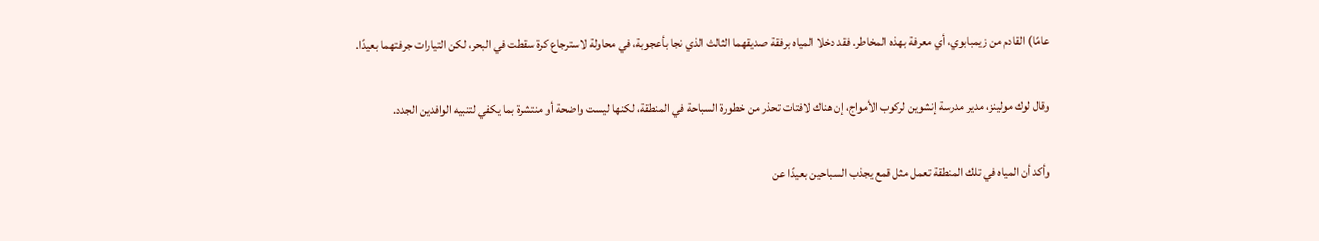عامًا) القادم من زيمبابوي، أي معرفة بهذه المخاطر. فقد دخلا المياه برفقة صديقهما الثالث الذي نجا بأعجوبة، في محاولة لاسترجاع كرة سقطت في البحر، لكن التيارات جرفتهما بعيدًا.

وقال لوك مولينز، مدير مدرسة إنشوين لركوب الأمواج، إن هناك لافتات تحذر من خطورة السباحة في المنطقة، لكنها ليست واضحة أو منتشرة بما يكفي لتنبيه الوافدين الجدد.

وأكد أن المياه في تلك المنطقة تعمل مثل قمع يجذب السباحين بعيدًا عن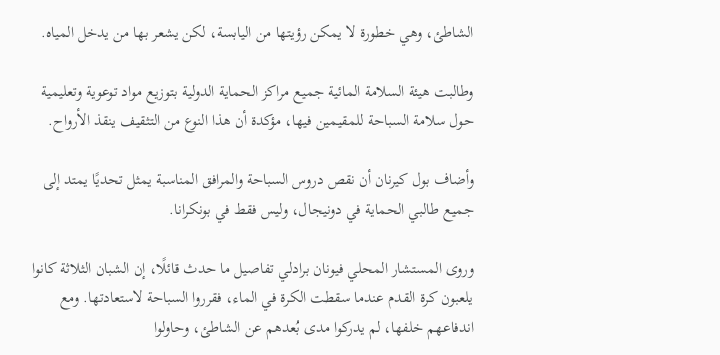الشاطئ، وهي خطورة لا يمكن رؤيتها من اليابسة، لكن يشعر بها من يدخل المياه.

وطالبت هيئة السلامة المائية جميع مراكز الحماية الدولية بتوزيع مواد توعوية وتعليمية حول سلامة السباحة للمقيمين فيها، مؤكدة أن هذا النوع من التثقيف ينقذ الأرواح.

وأضاف بول كيرنان أن نقص دروس السباحة والمرافق المناسبة يمثل تحديًا يمتد إلى جميع طالبي الحماية في دونيجال، وليس فقط في بونكرانا.

وروى المستشار المحلي فيونان برادلي تفاصيل ما حدث قائلًا، إن الشبان الثلاثة كانوا يلعبون كرة القدم عندما سقطت الكرة في الماء، فقرروا السباحة لاستعادتها. ومع اندفاعهم خلفها، لم يدركوا مدى بُعدهم عن الشاطئ، وحاولوا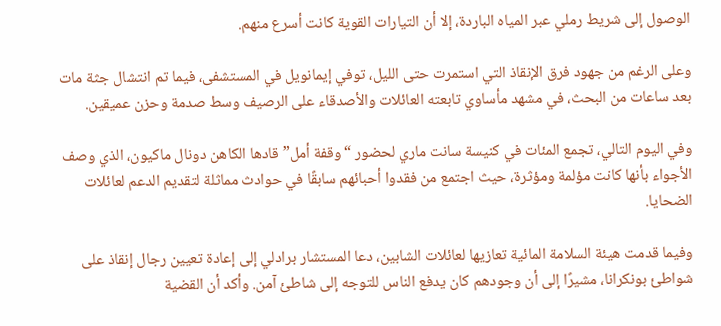الوصول إلى شريط رملي عبر المياه الباردة، إلا أن التيارات القوية كانت أسرع منهم.

وعلى الرغم من جهود فرق الإنقاذ التي استمرت حتى الليل، توفي إيمانويل في المستشفى، فيما تم انتشال جثة مات بعد ساعات من البحث، في مشهد مأساوي تابعته العائلات والأصدقاء على الرصيف وسط صدمة وحزن عميقين.

وفي اليوم التالي، تجمع المئات في كنيسة سانت ماري لحضور “وقفة أمل” قادها الكاهن دونال ماكيون، الذي وصف الأجواء بأنها كانت مؤلمة ومؤثرة، حيث اجتمع من فقدوا أحبائهم سابقًا في حوادث مماثلة لتقديم الدعم لعائلات الضحايا.

وفيما قدمت هيئة السلامة المائية تعازيها لعائلات الشابين، دعا المستشار برادلي إلى إعادة تعيين رجال إنقاذ على شواطئ بونكرانا، مشيرًا إلى أن وجودهم كان يدفع الناس للتوجه إلى شاطئ آمن. وأكد أن القضية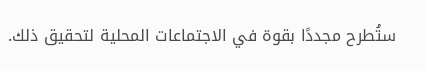ستُطرح مجددًا بقوة في الاجتماعات المحلية لتحقيق ذلك.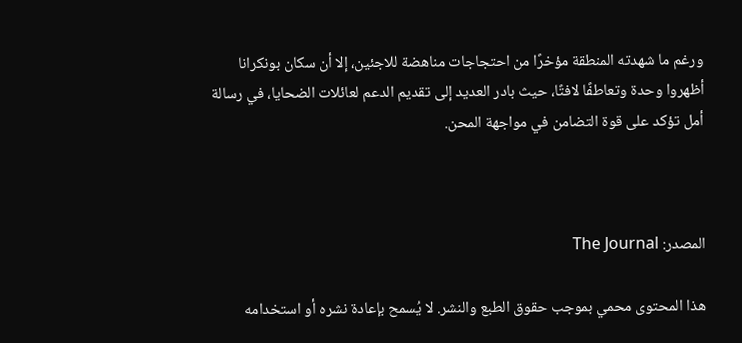ورغم ما شهدته المنطقة مؤخرًا من احتجاجات مناهضة للاجئين، إلا أن سكان بونكرانا أظهروا وحدة وتعاطفًا لافتًا، حيث بادر العديد إلى تقديم الدعم لعائلات الضحايا، في رسالة أمل تؤكد على قوة التضامن في مواجهة المحن.



المصدر: The Journal

هذا المحتوى محمي بموجب حقوق الطبع والنشر. لا يُسمح بإعادة نشره أو استخدامه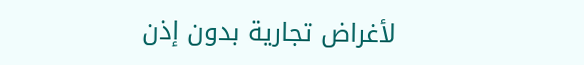لأغراض تجارية بدون إذن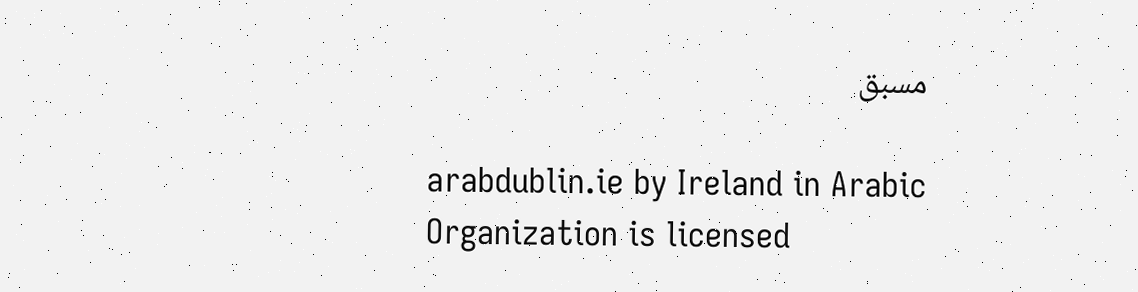مسبق

arabdublin.ie by Ireland in Arabic Organization is licensed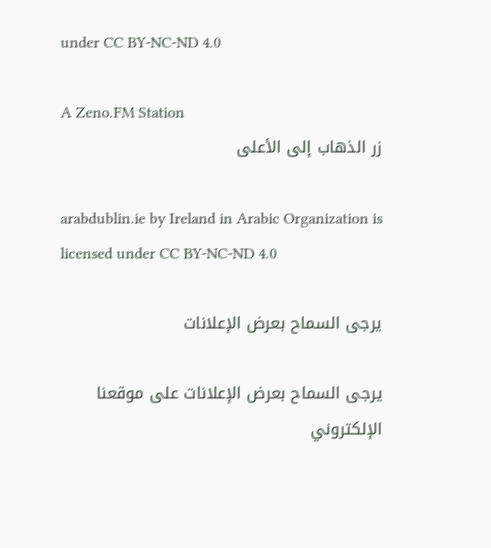under CC BY-NC-ND 4.0

A Zeno.FM Station
زر الذهاب إلى الأعلى

arabdublin.ie by Ireland in Arabic Organization is licensed under CC BY-NC-ND 4.0

يرجى السماح بعرض الإعلانات

يرجى السماح بعرض الإعلانات على موقعنا الإلكتروني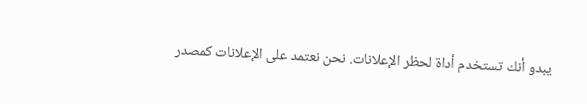يبدو أنك تستخدم أداة لحظر الإعلانات. نحن نعتمد على الإعلانات كمصدر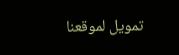تمويل لموقعنا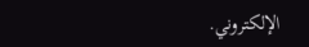الإلكتروني.